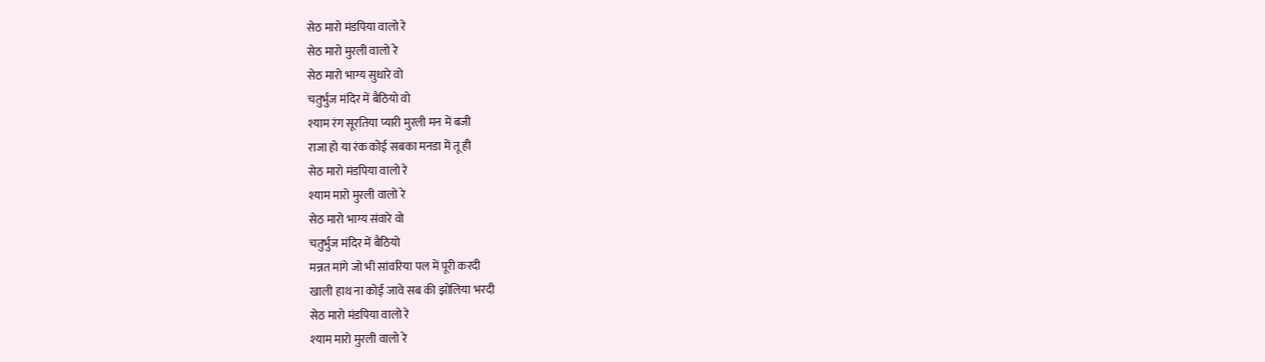सेठ मारो मंडपिया वालो रे
सेठ मारो मुरली वालो रे
सेठ मारो भाग्य सुधारे वो
चतुर्भुज मंदिर में बैठियो वो
श्याम रंग सूरतिया प्यारी मुरली मन में बजी
राजा हो या रंक कोई सबका मनडा में तू ही
सेठ मारो मंडपिया वालो रे
श्याम मारो मुरली वालो रे
सेठ मारो भाग्य संवारे वो
चतुर्भुज मंदिर में बैठियो
मन्नत मांगे जो भी सांवरिया पल में पूरी करदी
खाली हाथ ना कोई जावे सब की झोलिया भरदी
सेठ मारो मंडपिया वालो रे
श्याम मारो मुरली वालो रे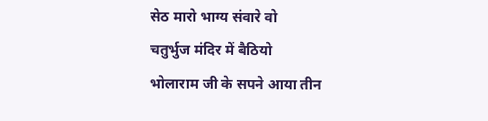सेठ मारो भाग्य संवारे वो
चतुर्भुज मंदिर में बैठियो
भोलाराम जी के सपने आया तीन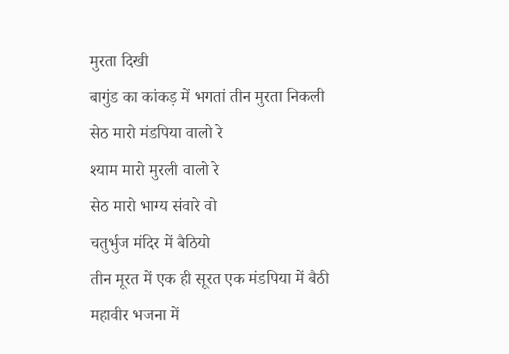मुरता दिखी
बागुंड का कांकड़ में भगतां तीन मुरता निकली
सेठ मारो मंडपिया वालो रे
श्याम मारो मुरली वालो रे
सेठ मारो भाग्य संवारे वो
चतुर्भुज मंदिर में बैठियो
तीन मूरत में एक ही सूरत एक मंडपिया में बैठी
महावीर भजना में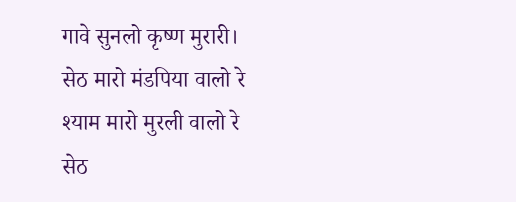गावे सुनलो कृष्ण मुरारी।
सेठ मारो मंडपिया वालो रे
श्याम मारो मुरली वालो रे
सेठ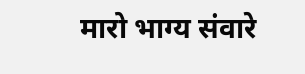मारो भाग्य संवारे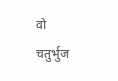वो
चतुर्भुज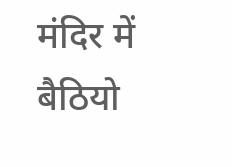मंदिर में बैठियो